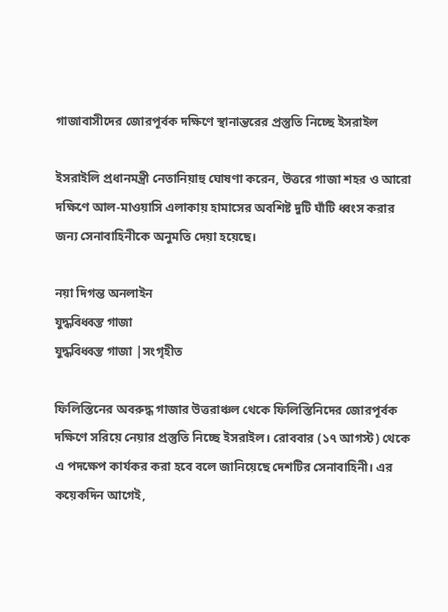গাজাবাসীদের জোরপূর্বক দক্ষিণে স্থানান্তরের প্রস্তুতি নিচ্ছে ইসরাইল

ইসরাইলি প্রধানমন্ত্রী নেতানিয়াহু ঘোষণা করেন, উত্তরে গাজা শহর ও আরো দক্ষিণে আল-মাওয়াসি এলাকায় হামাসের অবশিষ্ট দুটি ঘাঁটি ধ্বংস করার জন্য সেনাবাহিনীকে অনুমতি দেয়া হয়েছে।

নয়া দিগন্ত অনলাইন
যুদ্ধবিধ্বস্ত গাজা
যুদ্ধবিধ্বস্ত গাজা |সংগৃহীত

ফিলিস্তিনের অবরুদ্ধ গাজার উত্তরাঞ্চল থেকে ফিলিস্তিনিদের জোরপূর্বক দক্ষিণে সরিয়ে নেয়ার প্রস্তুতি নিচ্ছে ইসরাইল। রোববার (১৭ আগস্ট) থেকে এ পদক্ষেপ কার্যকর করা হবে বলে জানিয়েছে দেশটির সেনাবাহিনী। এর কয়েকদিন আগেই,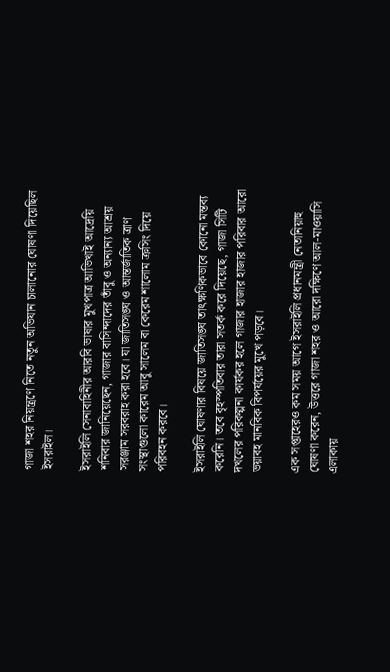গাজা শহর নিয়ন্ত্রণে নিতে নতুন অভিযান চালানোর ঘোষণা দিয়েছিল ইসরাইল।

ইসরাইলি সেনাবাহিনীর আরবি ভাষার মুখপাত্র আভিখাই আদ্রেয়ি শনিবার জানিয়েছেন, গাজার বাসিন্দাদের তাঁবু ও অন্যান্য আশ্রয় সরঞ্জাম সরবরাহ করা হবে। যা জাতিসঙ্ঘ ও আন্তর্জাতিক ত্রাণ সংস্থাগুলো কারেম আবু সালেম বা কেরেম শালোম ক্রসিং দিয়ে পরিবহন করবে।

ইসরাইলি ঘোষণার বিষয়ে জাতিসঙ্ঘ তাৎক্ষণিকভাবে কোনো মন্তব্য করেনি। তবে বৃহস্পতিবার তারা সতর্ক করে দিয়েছে, গাজা সিটি দখলের পরিকল্পনা কার্যকর হলে গাজার হাজার হাজার পরিবার আরো ভয়াবহ মানবিক বিপর্যয়ের মুখে পড়বে।

এক সপ্তাহেরও কম সময় আগে ইসরাইলি প্রধানমন্ত্রী নেতানিয়াহু ঘোষণা করেন, উত্তরে গাজা শহর ও আরো দক্ষিণে আল-মাওয়াসি এলাকায়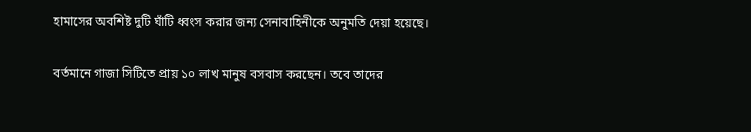হামাসের অবশিষ্ট দুটি ঘাঁটি ধ্বংস করার জন্য সেনাবাহিনীকে অনুমতি দেয়া হয়েছে।

বর্তমানে গাজা সিটিতে প্রায় ১০ লাখ মানুষ বসবাস করছেন। তবে তাদের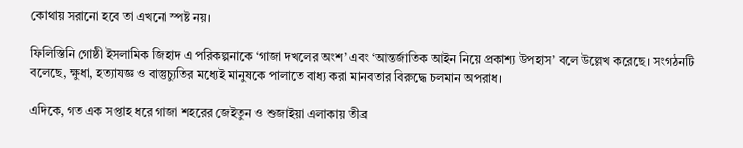কোথায় সরানো হবে তা এখনো স্পষ্ট নয়।

ফিলিস্তিনি গোষ্ঠী ইসলামিক জিহাদ এ পরিকল্পনাকে ‘গাজা দখলের অংশ’ এবং ‘আন্তর্জাতিক আইন নিয়ে প্রকাশ্য উপহাস’ বলে উল্লেখ করেছে। সংগঠনটি বলেছে, ক্ষুধা, হত্যাযজ্ঞ ও বাস্তুচ্যুতির মধ্যেই মানুষকে পালাতে বাধ্য করা মানবতার বিরুদ্ধে চলমান অপরাধ।

এদিকে, গত এক সপ্তাহ ধরে গাজা শহরের জেইতুন ও শুজাইয়া এলাকায় তীব্র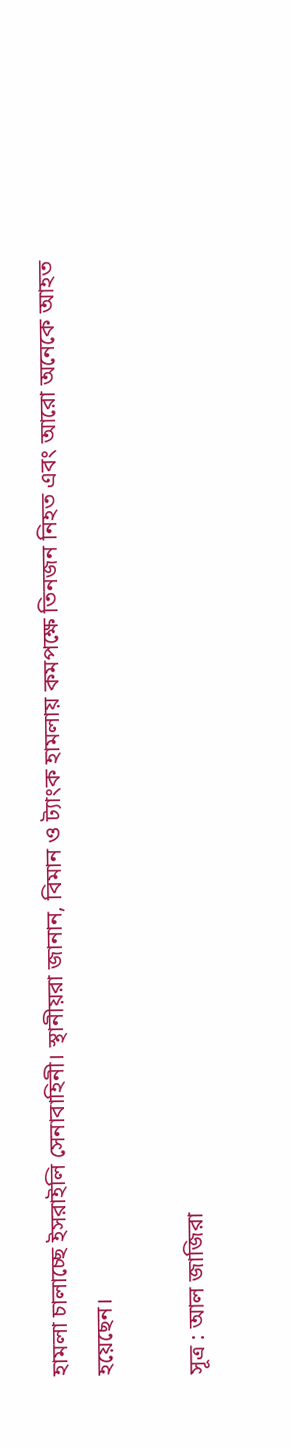হামলা চালাচ্ছে ইসরাইলি সেনাবাহিনী। স্থানীয়রা জানান, বিমান ও ট্যাংক হামলায় কমপক্ষে তিনজন নিহত এবং আরো অনেকে আহত হয়েছেন।

সূত্র : আল জাজিরা